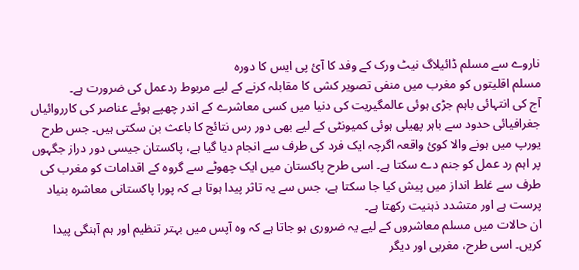ناروے سے مسلم ڈائیلاگ نیٹ ورک کے وفد کا آئ پی ایس کا دورہ
مسلم اقلیتوں کو مغرب میں منفی تصویر کشی کا مقابلہ کرنے کے لیے مربوط ردعمل کی ضرورت ہے۔
آج کی انتہائی باہم جڑی ہوئی عالمگیریت کی دنیا میں کسی معاشرے کے اندر چھپے ہوئے عناصر کی کارروائیاں جغرافیائی حدود سے باہر پھیلی ہوئی کمیونٹی کے لیے بھی دور رس نتائج کا باعث بن سکتی ہیں۔ جس طرح یورپ میں ہونے والا کوئ واقعہ اگرچہ ایک فرد کی طرف سے انجام دیا گیا ہے، پاکستان جیسی دور دراز جگہوں پر اہم رد عمل کو جنم دے سکتا ہے۔ اسی طرح پاکستان میں ایک چھوٹے سے گروہ کے اقدامات کو مغرب کی طرف سے غلط انداز میں پیش کیا جا سکتا ہے، جس سے یہ تاثر پیدا ہوتا ہے کہ پورا پاکستانی معاشرہ بنیاد پرست ہے اور متشدد ذہنیت رکھتا ہے۔
ان حالات میں مسلم معاشروں کے لیے یہ ضروری ہو جاتا ہے کہ وہ آپس میں بہتر تنظیم اور ہم آہنگی پیدا کریں۔ اسی طرح، مغربی اور دیگر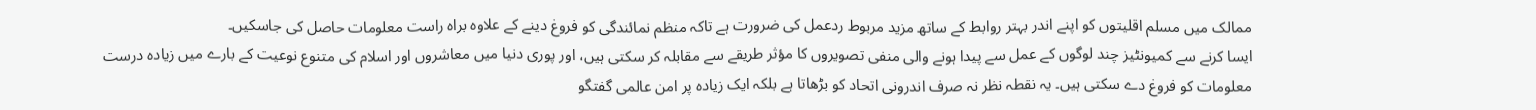ممالک میں مسلم اقلیتوں کو اپنے اندر بہتر روابط کے ساتھ مزید مربوط ردعمل کی ضرورت ہے تاکہ منظم نمائندگی کو فروغ دینے کے علاوہ براہ راست معلومات حاصل کی جاسکیں۔
ایسا کرنے سے کمیونٹیز چند لوگوں کے عمل سے پیدا ہونے والی منفی تصویروں کا مؤثر طریقے سے مقابلہ کر سکتی ہیں، اور پوری دنیا میں معاشروں اور اسلام کی متنوع نوعیت کے بارے میں زیادہ درست معلومات کو فروغ دے سکتی ہیں۔ یہ نقطہ نظر نہ صرف اندرونی اتحاد کو بڑھاتا ہے بلکہ ایک زیادہ پر امن عالمی گفتگو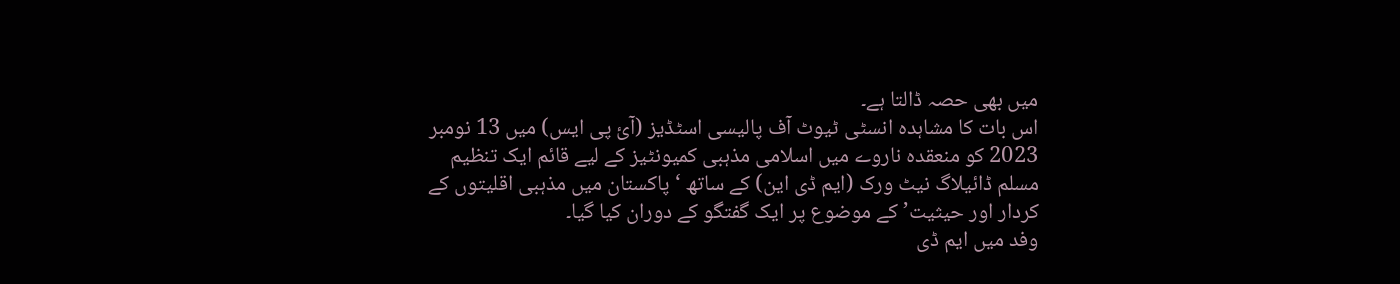میں بھی حصہ ڈالتا ہے۔
اس بات کا مشاہدہ انسٹی ٹیوٹ آف پالیسی اسٹڈیز (آئ پی ایس) میں 13 نومبر 2023 کو منعقدہ ناروے میں اسلامی مذہبی کمیونٹیز کے لیے قائم ایک تنظیم مسلم ڈائیلاگ نیٹ ورک (ایم ڈی این) کے ساتھ ‘پاکستان میں مذہبی اقلیتوں کے کردار اور حیثیت’ کے موضوع پر ایک گفتگو کے دوران کیا گیا۔
وفد میں ایم ڈی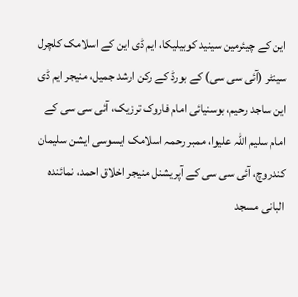این کے چیئرمین سینید کوبیلیکا، ایم ڈی این کے اسلامک کلچرل سینٹر (آئی سی سی) کے بورڈ کے رکن ارشد جمیل، منیجر ایم ڈی این ساجد رحیم، بوسنیائی امام فاروک ترزیک، آئی سی سی کے امام سلیم اللہ علیوا، ممبر رحمہ اسلامک ایسوسی ایشن سلیمان کندروچ، آئی سی سی کے آپریشنل منیجر اخلاق احمد، نمائندہ البانی مسجد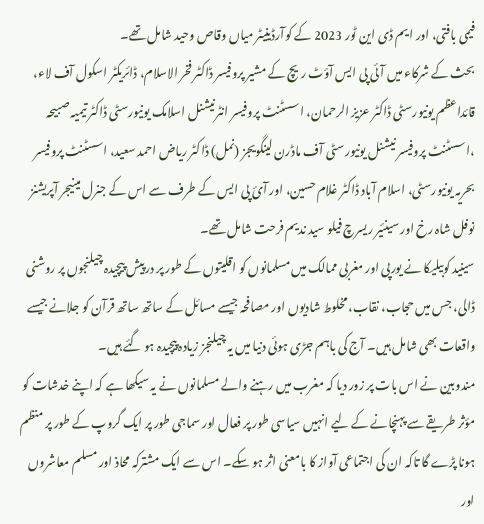فیمی بافتی، اور ایم ڈی این ٹور 2023 کے کوآرڈینیٹر میاں وقاص وحید شامل تھے۔
بحث کے شرکاء میں آئی پی ایس آؤٹ ریچ کے مشیر پروفیسر ڈاکٹر فخر الاسلام، ڈائریکٹر اسکول آف لاء، قائداعظم یونیورسٹی ڈاکٹر عزیز الرحمان، اسسٹنٹ پروفیسر انٹرنیشنل اسلامک یونیورسٹی ڈاکٹر تیمیہ صبیحہ ،اسسٹنٹ پروفیسر نیشنل یونیورسٹی آف ماڈرن لینگویجز (نمل) ڈاکٹر ریاض احمد سعید، اسسٹنٹ پروفیسر بحریہ یونیورسٹی، اسلام آباد ڈاکٹر غلام حسین، اور آئ پی ایس کے طرف سے اس کے جنرل مینیجر آپریشنز نوفل شاہ رخ اور سینئیر ریسرچ فیلو سید ندیم فرحت شامل تھے۔
سینید کوبیلیکا نے یورپی اور مغربی ممالک میں مسلمانوں کو اقلیتوں کے طور پر درپیش پیچیدہ چیلنجوں پر روشنی ڈالی، جس میں حجاب، نقاب، مخلوط شادیوں اور مصافحہ جیسے مسائل کے ساتھ ساتھ قرآن کو جلانے جیسے واقعات بھی شامل ہیں۔ آج کی باہم جڑی ہوئی دنیا میں یہ چیلنجز زیادہ پیچیدہ ہو گئے ہیں۔
مندوبین نے اس بات پر زور دیا کہ مغرب میں رہنے والے مسلمانوں نے یہ سیکھا ہے کہ اپنے خدشات کو مؤثر طریقے سے پہنچانے کے لیے انہیں سیاسی طور پر فعال اور سماجی طور پر ایک گروپ کے طور پر منظم ہونا پڑے گا تاکہ ان کی اجتماعی آواز کا بامعنی اثر ہو سکے۔ اس سے ایک مشترکہ محاذ اور مسلم معاشروں اور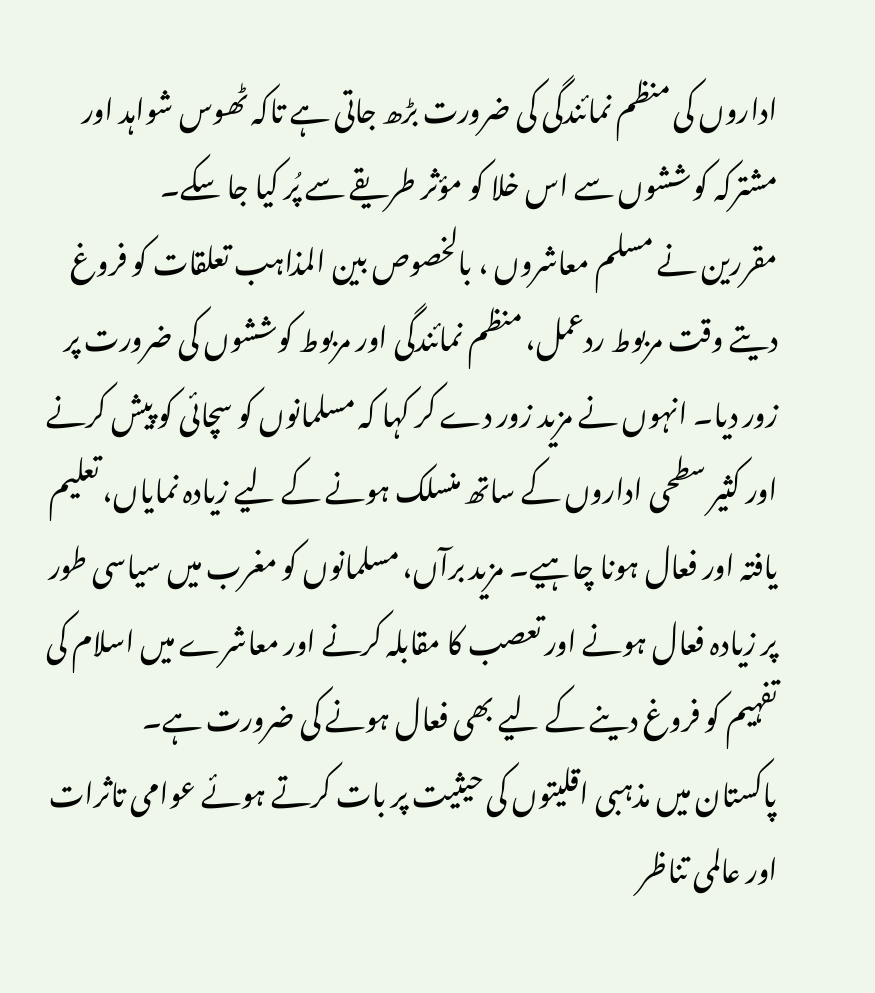اداروں کی منظم نمائندگی کی ضرورت بڑھ جاتی ہے تاکہ ٹھوس شواہد اور مشترکہ کوششوں سے اس خلا کو مؤثر طریقے سے پُر کیا جا سکے۔
مقررین نے مسلم معاشروں ، بالخصوص بین المذاہب تعلقات کو فروغ دیتے وقت مربوط ردعمل، منظم نمائندگی اور مربوط کوششوں کی ضرورت پر زور دیا۔ انہوں نے مزید زور دے کر کہا کہ مسلمانوں کو سچائی کو پیش کرنے اور کثیر سطحی اداروں کے ساتھ منسلک ہونے کے لیے زیادہ نمایاں، تعلیم یافتہ اور فعال ہونا چاہیے۔ مزید برآں، مسلمانوں کو مغرب میں سیاسی طور پر زیادہ فعال ہونے اور تعصب کا مقابلہ کرنے اور معاشرے میں اسلام کی تفہیم کو فروغ دینے کے لیے بھی فعال ہونے کی ضرورت ہے۔
پاکستان میں مذہبی اقلیتوں کی حیثیت پر بات کرتے ہوئے عوامی تاثرات اور عالمی تناظر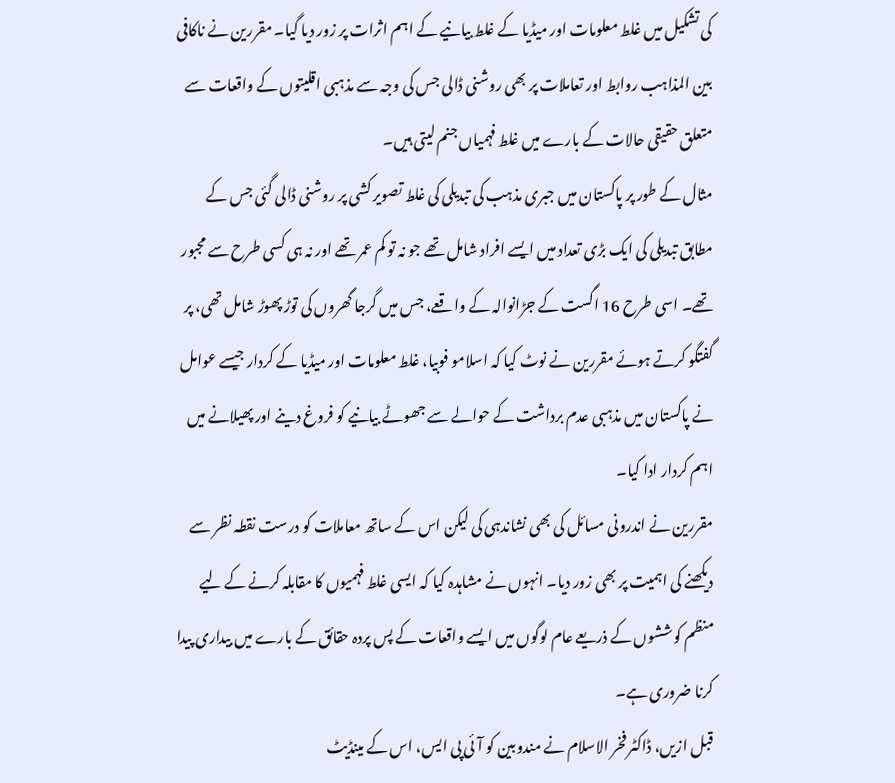کی تشکیل میں غلط معلومات اور میڈیا کے غلط بیانیے کے اہم اثرات پر زور دیا گیا۔ مقررین نے ناکافی بین المذاہب روابط اور تعاملات پر بھی روشنی ڈالی جس کی وجہ سے مذہبی اقلیتوں کے واقعات سے متعلق حقیقی حالات کے بارے میں غلط فہمیاں جنم لیتی ہیں۔
مثال کے طور پر پاکستان میں جبری مذہب کی تبدیلی کی غلط تصویر کشی پر روشنی ڈالی گئی جس کے مطابق تبدیلی کی ایک بڑی تعداد میں ایسے افراد شامل تھے جو نہ تو کم عمر تھے اور نہ ہی کسی طرح سے مجبور تھے۔ اسی طرح 16 اگست کے جڑانوالہ کے واقعے، جس میں گرجا گھروں کی توڑ پھوڑ شامل تھی، پر گفتگو کرتے ہوئے مقررین نے نوٹ کیا کہ اسلامو فوبیا، غلط معلومات اور میڈیا کے کردار جیسے عوامل نے پاکستان میں مذہبی عدم برداشت کے حوالے سے جھوٹے بیانیے کو فروغ دینے اور پھیلانے میں اہم کردار ادا کیا۔
مقررین نے اندرونی مسائل کی بھی نشاندہی کی لیکن اس کے ساتھ معاملات کو درست نقطہ نظر سے دیکھنے کی اہمیت پر بھی زور دیا۔ انہوں نے مشاہدہ کیا کہ ایسی غلط فہمیوں کا مقابلہ کرنے کے لیے منظم کوششوں کے ذریعے عام لوگوں میں ایسے واقعات کے پس پردہ حقائق کے بارے میں بیداری پیدا کرنا ضروری ہے۔
قبل ازیں، ڈاکٹر فخر الاسلام نے مندوبین کو آئی پی ایس، اس کے مینڈیٹ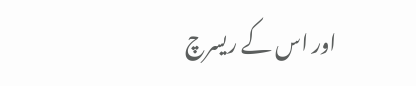اور اس کے ریسرچ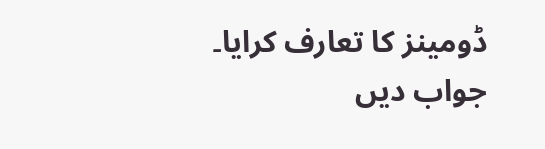ڈومینز کا تعارف کرایا۔
جواب دیں